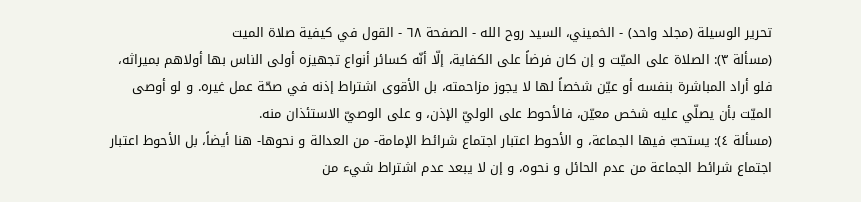تحرير الوسيلة (مجلد واحد) - الخميني، السيد روح الله - الصفحة ٦٨ - القول في كيفية صلاة الميت
(مسألة ٣): الصلاة على الميّت و إن كان فرضاً على الكفاية، إلّا أنّه كسائر أنواع تجهيزه أولى الناس بها أولاهم بميراثه، فلو أراد المباشرة بنفسه أو عيّن شخصاً لها لا يجوز مزاحمته، بل الأقوى اشتراط إذنه في صحّة عمل غيره. و لو أوصى الميّت بأن يصلّي عليه شخص معيّن، فالأحوط على الوليّ الإذن، و على الوصيّ الاستئذان منه.
(مسألة ٤): يستحبّ فيها الجماعة، و الأحوط اعتبار اجتماع شرائط الإمامة- من العدالة و نحوها- هنا أيضاً، بل الأحوط اعتبار اجتماع شرائط الجماعة من عدم الحائل و نحوه، و إن لا يبعد عدم اشتراط شيء من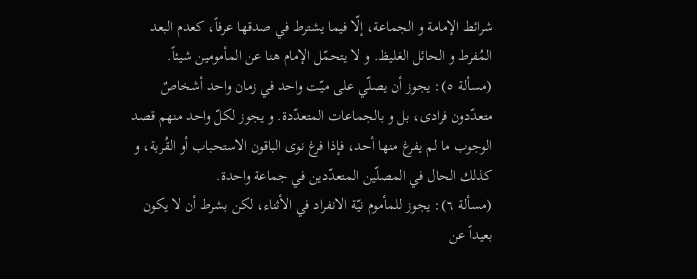شرائط الإمامة و الجماعة، إلّا فيما يشترط في صدقها عرفاً، كعدم البعد المُفرط و الحائل الغليظ. و لا يتحمّل الإمام هنا عن المأمومين شيئاً.
(مسألة ٥): يجوز أن يصلّي على ميّت واحد في زمان واحد أشخاصٌ متعدّدون فرادى، بل و بالجماعات المتعدّدة. و يجوز لكلّ واحد منهم قصد الوجوب ما لم يفرغ منها أحد، فإذا فرغ نوى الباقون الاستحباب أو القُربة، و كذلك الحال في المصلّين المتعدّدين في جماعة واحدة.
(مسألة ٦): يجوز للمأموم نيّة الانفراد في الأثناء، لكن بشرط أن لا يكون بعيداً عن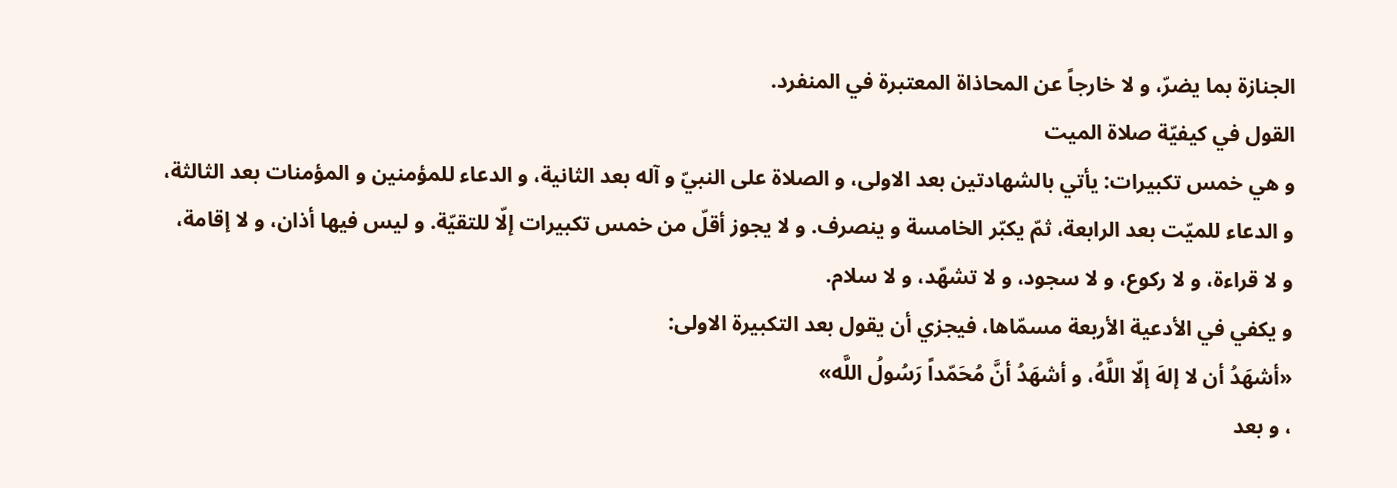الجنازة بما يضرّ، و لا خارجاً عن المحاذاة المعتبرة في المنفرد.
القول في كيفيّة صلاة الميت
و هي خمس تكبيرات: يأتي بالشهادتين بعد الاولى، و الصلاة على النبيّ و آله بعد الثانية، و الدعاء للمؤمنين و المؤمنات بعد الثالثة، و الدعاء للميّت بعد الرابعة، ثمّ يكبّر الخامسة و ينصرف. و لا يجوز أقلّ من خمس تكبيرات إلّا للتقيّة. و ليس فيها أذان، و لا إقامة، و لا قراءة، و لا ركوع، و لا سجود، و لا تشهّد، و لا سلام.
و يكفي في الأدعية الأربعة مسمّاها، فيجزي أن يقول بعد التكبيرة الاولى:
«أشهَدُ أن لا إلهَ إلّا اللَّهُ، و أشهَدُ أنَّ مُحَمّداً رَسُولُ اللَّه»
، و بعد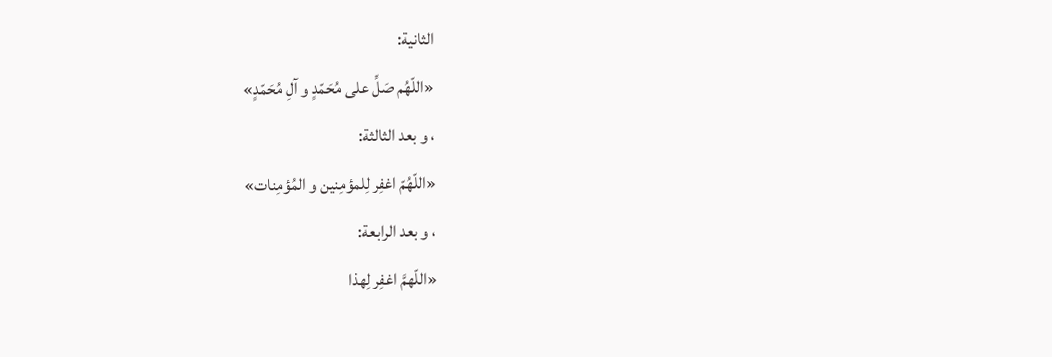الثانية:
«اللّهُم صَلِّ على مُحَمّدٍ و آلِ مُحَمّدٍ»
، و بعد الثالثة:
«اللّهُمّ اغفِر لِلمؤمِنين و المُؤمِنات»
، و بعد الرابعة:
«اللّهمَّ اغفِر لِهذا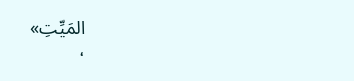المَيِّتِ»
،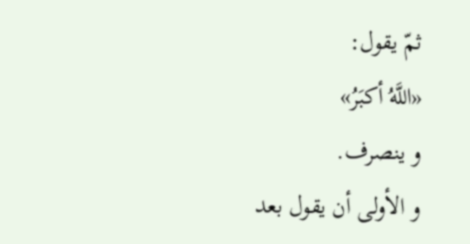ثمّ يقول:
«اللَّهُ أكبَرُ»
و ينصرف.
و الأولى أن يقول بعد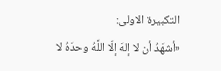التكبيرة الاولى:
«أشهَدُ أن لا إلهَ إلّا اللَّهُ وحدَهُ لا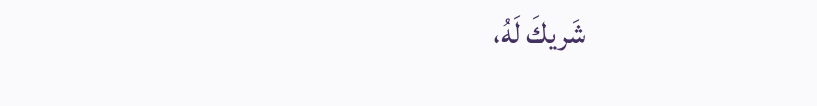شَريكَ لَهُ،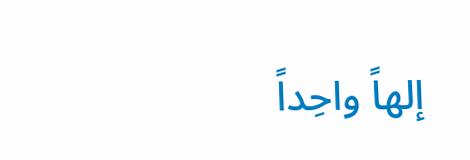إلهاً واحِداً